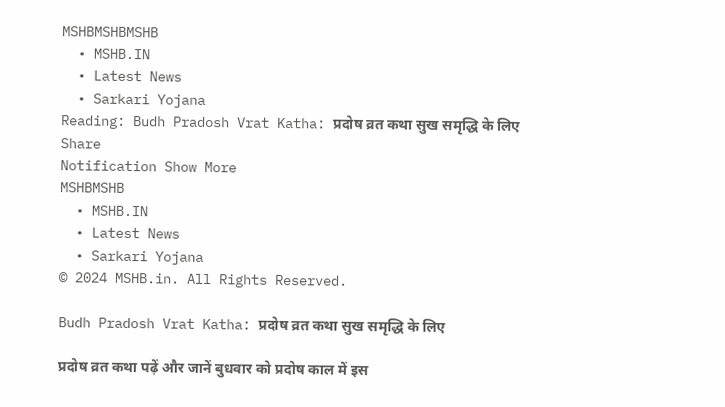MSHBMSHBMSHB
  • MSHB.IN
  • Latest News
  • Sarkari Yojana
Reading: Budh Pradosh Vrat Katha: प्रदोष व्रत कथा सुख समृद्धि के लिए
Share
Notification Show More
MSHBMSHB
  • MSHB.IN
  • Latest News
  • Sarkari Yojana
© 2024 MSHB.in. All Rights Reserved.

Budh Pradosh Vrat Katha: प्रदोष व्रत कथा सुख समृद्धि के लिए

प्रदोष व्रत कथा पढ़ें और जानें बुधवार को प्रदोष काल में इस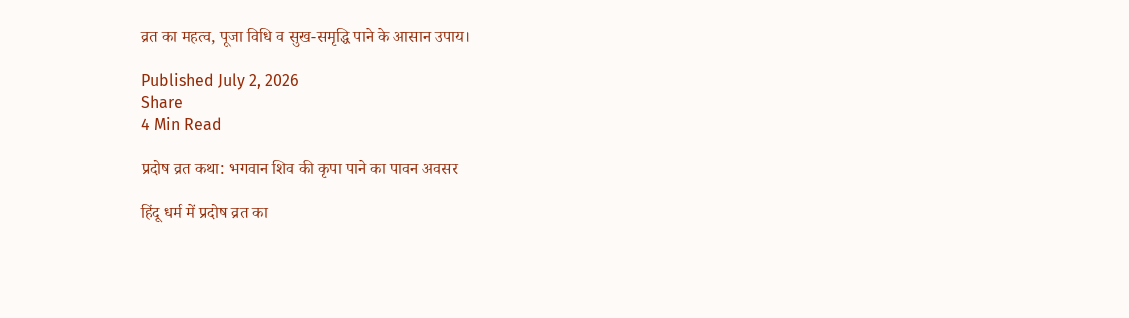व्रत का महत्व, पूजा विधि व सुख-समृद्धि पाने के आसान उपाय।

Published July 2, 2026
Share
4 Min Read

प्रदोष व्रत कथा: भगवान शिव की कृपा पाने का पावन अवसर

हिंदू धर्म में प्रदोष व्रत का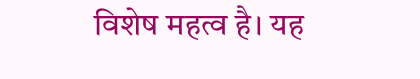विशेष महत्व है। यह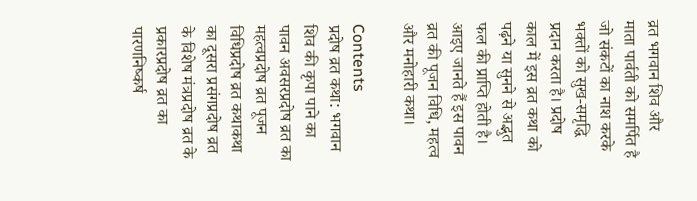व्रत भगवान शिव और माता पार्वती को समर्पित है जो संकटों का नाश करके भक्तों को सुख-समृद्धि प्रदान करता है। प्रदोष काल में इस व्रत कथा को पढ़ने या सुनने से अद्भुत फल की प्राप्ति होती है। आइए जानते हैं इस पावन व्रत की पूजन विधि, महत्व और मनोहारी कथा।

Contents
प्रदोष व्रत कथा: भगवान शिव की कृपा पाने का पावन अवसरप्रदोष व्रत का महत्वप्रदोष व्रत पूजन विधिप्रदोष व्रत कथाकथा का दूसरा प्रसंगप्रदोष व्रत के विशेष मंत्रप्रदोष व्रत के प्रकारप्रदोष व्रत का पारणनिष्कर्ष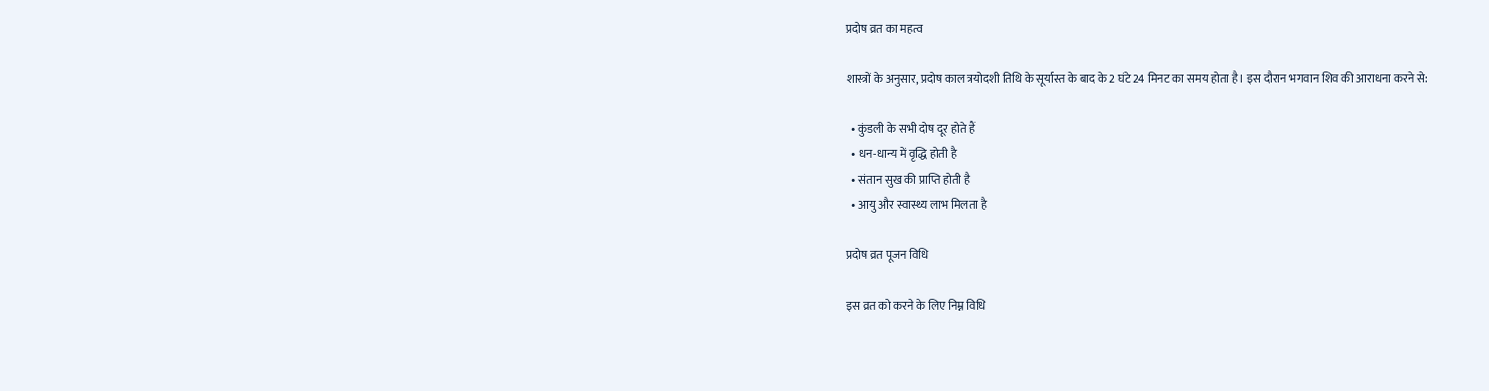प्रदोष व्रत का महत्व

शास्त्रों के अनुसार, प्रदोष काल त्रयोदशी तिथि के सूर्यास्त के बाद के 2 घंटे 24 मिनट का समय होता है। इस दौरान भगवान शिव की आराधना करने से:

  • कुंडली के सभी दोष दूर होते हैं
  • धन-धान्य में वृद्धि होती है
  • संतान सुख की प्राप्ति होती है
  • आयु और स्वास्थ्य लाभ मिलता है

प्रदोष व्रत पूजन विधि

इस व्रत को करने के लिए निम्न विधि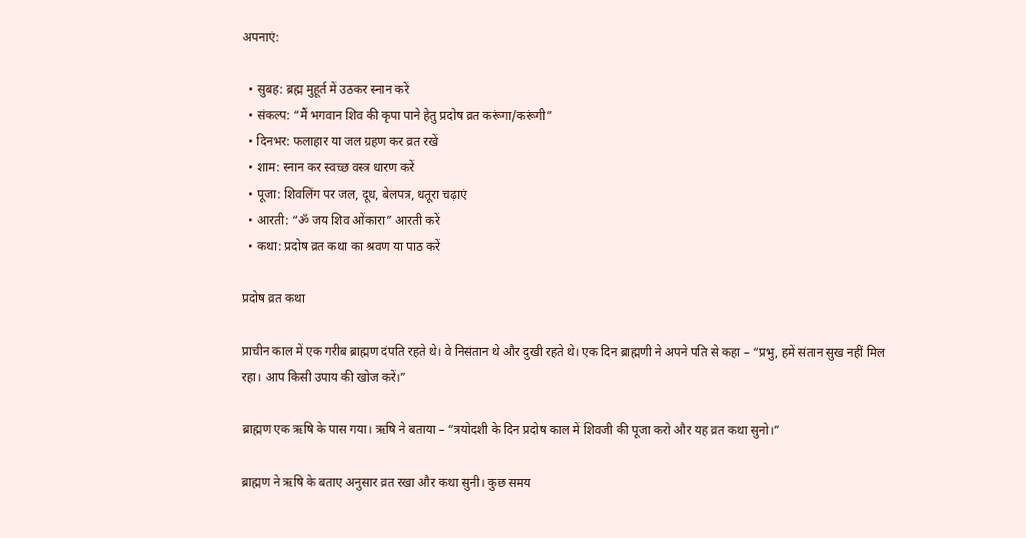अपनाएं:

  • सुबह: ब्रह्म मुहूर्त में उठकर स्नान करें
  • संकल्प: “मैं भगवान शिव की कृपा पाने हेतु प्रदोष व्रत करूंगा/करूंगी”
  • दिनभर: फलाहार या जल ग्रहण कर व्रत रखें
  • शाम: स्नान कर स्वच्छ वस्त्र धारण करें
  • पूजा: शिवलिंग पर जल, दूध, बेलपत्र, धतूरा चढ़ाएं
  • आरती: “ॐ जय शिव ओंकारा” आरती करें
  • कथा: प्रदोष व्रत कथा का श्रवण या पाठ करें

प्रदोष व्रत कथा

प्राचीन काल में एक गरीब ब्राह्मण दंपति रहते थे। वे निसंतान थे और दुखी रहते थे। एक दिन ब्राह्मणी ने अपने पति से कहा – “प्रभु, हमें संतान सुख नहीं मिल रहा। आप किसी उपाय की खोज करें।”

ब्राह्मण एक ऋषि के पास गया। ऋषि ने बताया – “त्रयोदशी के दिन प्रदोष काल में शिवजी की पूजा करो और यह व्रत कथा सुनो।”

ब्राह्मण ने ऋषि के बताए अनुसार व्रत रखा और कथा सुनी। कुछ समय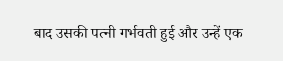बाद उसकी पत्नी गर्भवती हुई और उन्हें एक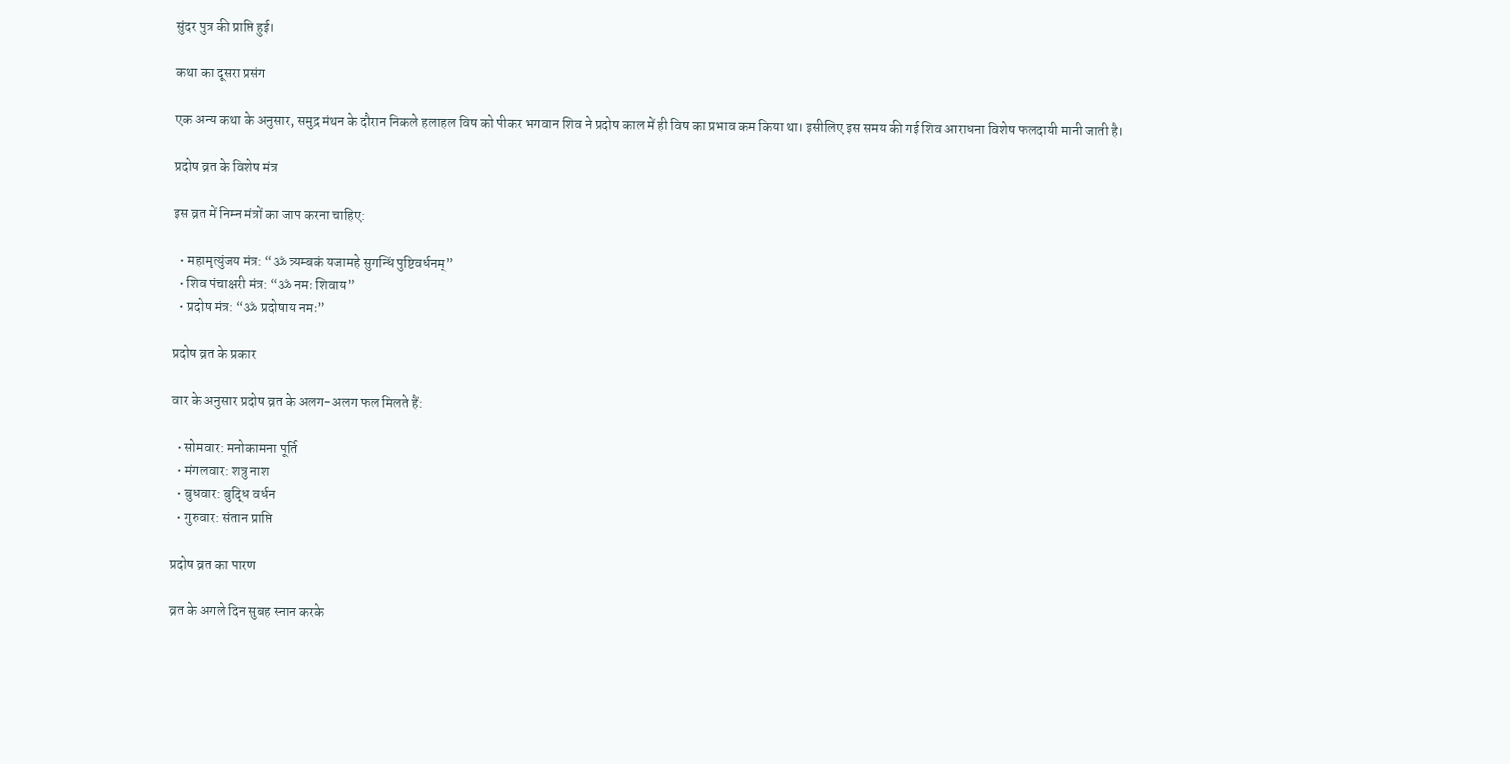सुंदर पुत्र की प्राप्ति हुई।

कथा का दूसरा प्रसंग

एक अन्य कथा के अनुसार, समुद्र मंथन के दौरान निकले हलाहल विष को पीकर भगवान शिव ने प्रदोष काल में ही विष का प्रभाव कम किया था। इसीलिए इस समय की गई शिव आराधना विशेष फलदायी मानी जाती है।

प्रदोष व्रत के विशेष मंत्र

इस व्रत में निम्न मंत्रों का जाप करना चाहिए:

  • महामृत्युंजय मंत्र: “ॐ त्र्यम्बकं यजामहे सुगन्धिं पुष्टिवर्धनम्”
  • शिव पंचाक्षरी मंत्र: “ॐ नमः शिवाय”
  • प्रदोष मंत्र: “ॐ प्रदोषाय नमः”

प्रदोष व्रत के प्रकार

वार के अनुसार प्रदोष व्रत के अलग-अलग फल मिलते हैं:

  • सोमवार: मनोकामना पूर्ति
  • मंगलवार: शत्रु नाश
  • बुधवार: बुद्धि वर्धन
  • गुरुवार: संतान प्राप्ति

प्रदोष व्रत का पारण

व्रत के अगले दिन सुबह स्नान करके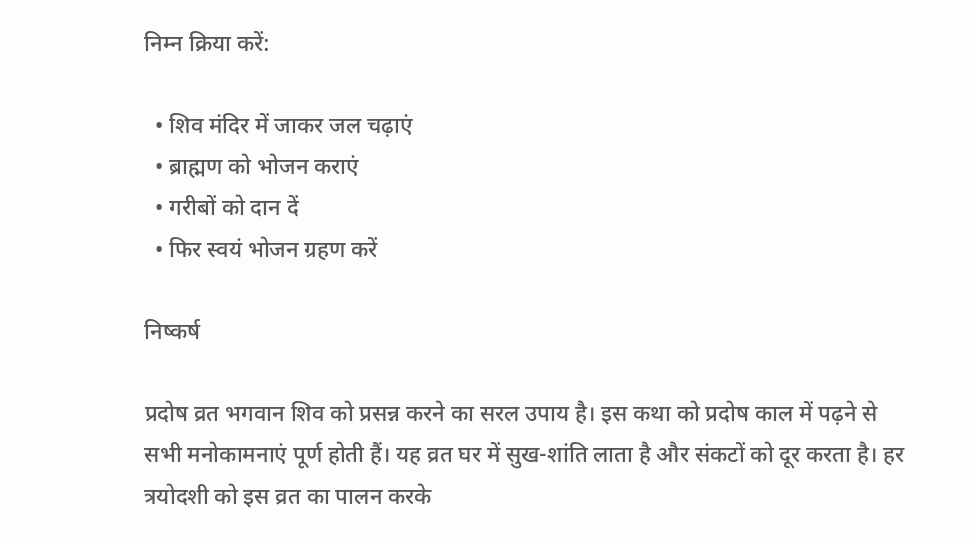निम्न क्रिया करें:

  • शिव मंदिर में जाकर जल चढ़ाएं
  • ब्राह्मण को भोजन कराएं
  • गरीबों को दान दें
  • फिर स्वयं भोजन ग्रहण करें

निष्कर्ष

प्रदोष व्रत भगवान शिव को प्रसन्न करने का सरल उपाय है। इस कथा को प्रदोष काल में पढ़ने से सभी मनोकामनाएं पूर्ण होती हैं। यह व्रत घर में सुख-शांति लाता है और संकटों को दूर करता है। हर त्रयोदशी को इस व्रत का पालन करके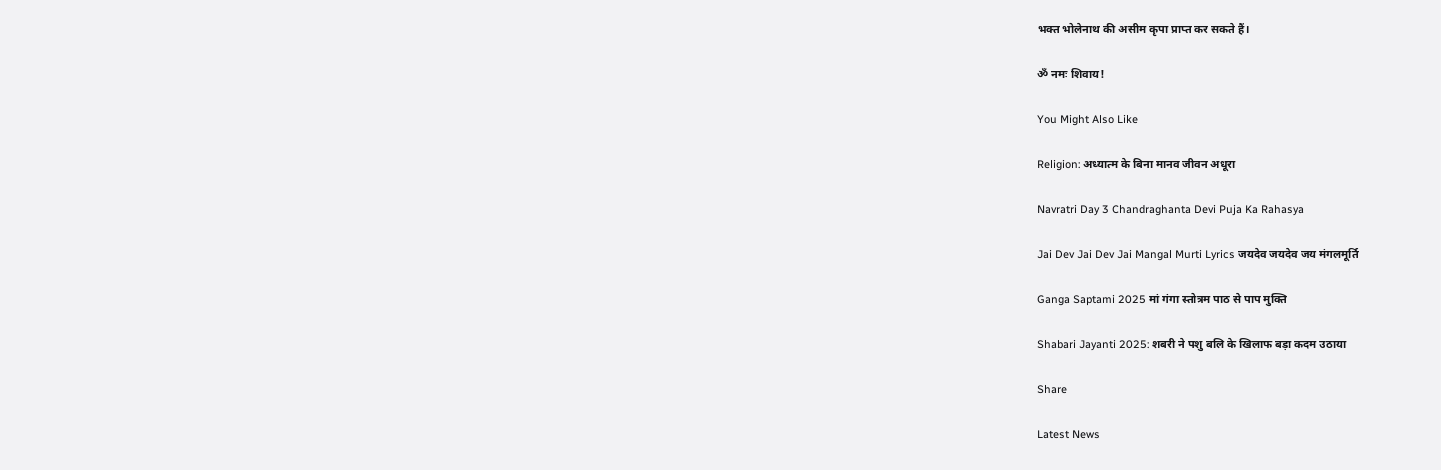भक्त भोलेनाथ की असीम कृपा प्राप्त कर सकते हैं।

ॐ नमः शिवाय!

You Might Also Like

Religion: अध्यात्म के बिना मानव जीवन अधूरा

Navratri Day 3 Chandraghanta Devi Puja Ka Rahasya

Jai Dev Jai Dev Jai Mangal Murti Lyrics जयदेव जयदेव जय मंगलमूर्ति

Ganga Saptami 2025 मां गंगा स्तोत्रम पाठ से पाप मुक्ति

Shabari Jayanti 2025: शबरी ने पशु बलि के खिलाफ बड़ा कदम उठाया

Share

Latest News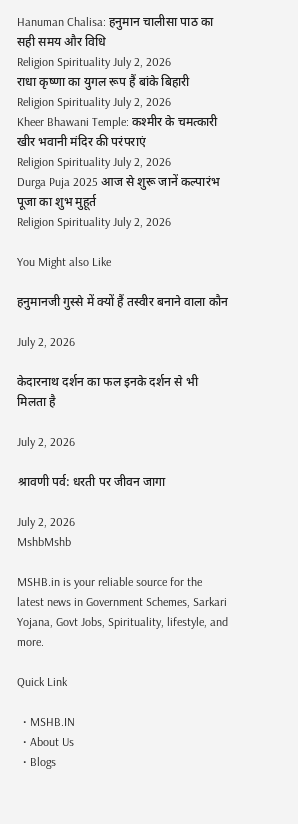Hanuman Chalisa: हनुमान चालीसा पाठ का सही समय और विधि
Religion Spirituality July 2, 2026
राधा कृष्णा का युगल रूप हैं बांके बिहारी
Religion Spirituality July 2, 2026
Kheer Bhawani Temple: कश्मीर के चमत्कारी खीर भवानी मंदिर की परंपराएं
Religion Spirituality July 2, 2026
Durga Puja 2025 आज से शुरू जानें कल्पारंभ पूजा का शुभ मुहूर्त
Religion Spirituality July 2, 2026

You Might also Like

हनुमानजी गुस्से में क्यों हैं तस्वीर बनाने वाला कौन

July 2, 2026

केदारनाथ दर्शन का फल इनके दर्शन से भी मिलता है

July 2, 2026

श्रावणी पर्व: धरती पर जीवन जागा

July 2, 2026
MshbMshb

MSHB.in is your reliable source for the latest news in Government Schemes, Sarkari Yojana, Govt Jobs, Spirituality, lifestyle, and more.

Quick Link

  • MSHB.IN
  • About Us
  • Blogs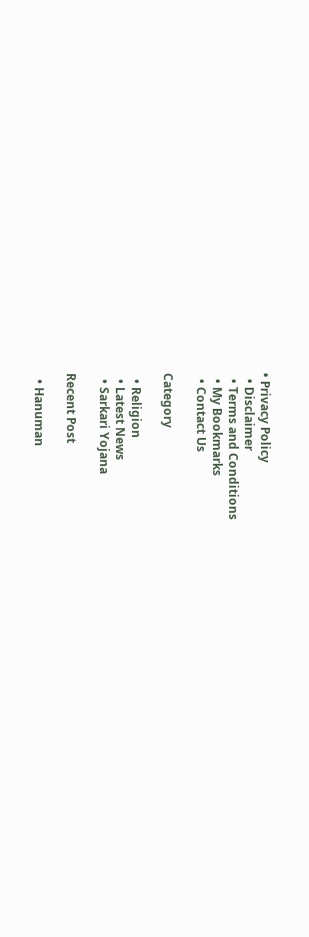• Privacy Policy
  • Disclaimer
  • Terms and Conditions
  • My Bookmarks
  • Contact Us

Category

  • Religion
  • Latest News
  • Sarkari Yojana

Recent Post

  • Hanuman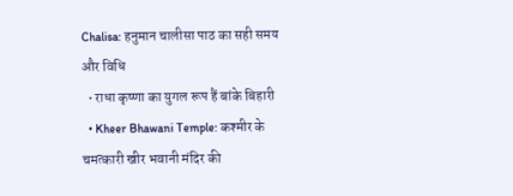Chalisa: हनुमान चालीसा पाठ का सही समय और विधि
  • राधा कृष्णा का युगल रूप हैं बांके बिहारी
  • Kheer Bhawani Temple: कश्मीर के चमत्कारी खीर भवानी मंदिर की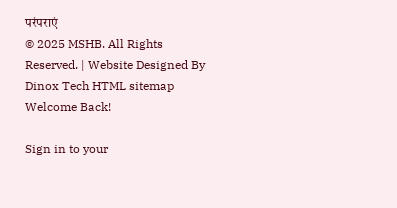परंपराएं
© 2025 MSHB. All Rights Reserved. | Website Designed By Dinox Tech HTML sitemap
Welcome Back!

Sign in to your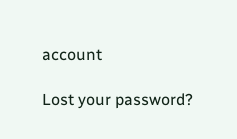account

Lost your password?